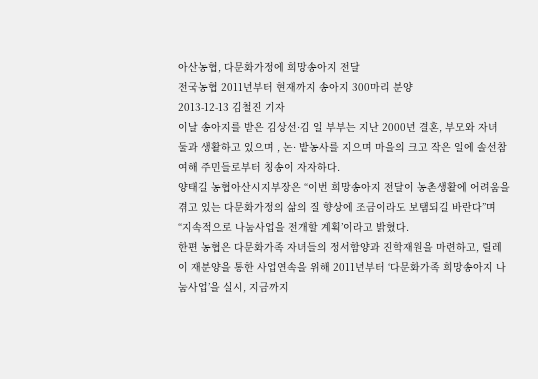아산농협, 다문화가정에 희망송아지 전달
전국농협 2011년부터 현재까지 송아지 300마리 분양
2013-12-13 김철진 기자
이날 송아지를 받은 김상선·김 일 부부는 지난 2000년 결혼, 부모와 자녀 둘과 생활하고 있으며 , 논· 밭농사를 지으며 마을의 크고 작은 일에 솔선참여해 주민들로부터 칭송이 자자하다.
양태길 농협아산시지부장은 “이번 희망송아지 전달이 농촌생활에 어려움을 겪고 있는 다문화가정의 삶의 질 향상에 조금이라도 보탬되길 바란다”며 “지속적으로 나눔사업을 전개할 계획’이라고 밝혔다.
한편 농협은 다문화가족 자녀들의 정서함양과 진학재원을 마련하고, 릴레이 재분양을 통한 사업연속을 위해 2011년부터 ‘다문화가족 희망송아지 나눔사업’을 실시, 지금까지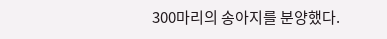300마리의 송아지를 분양했다.